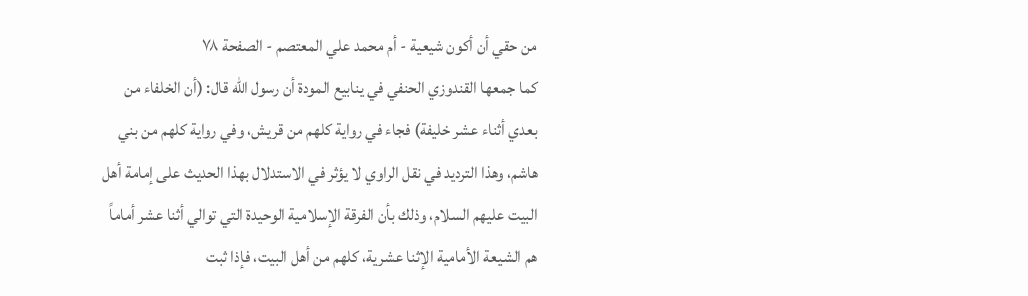من حقي أن أكون شيعية - أم محمد علي المعتصم - الصفحة ٧٨
كما جمعها القندوزي الحنفي في ينابيع المودة أن رسول الله قال: (أن الخلفاء من بعدي أثناء عشر خليفة) فجاء في رواية كلهم من قريش، وفي رواية كلهم من بني هاشم، وهذا الترديد في نقل الراوي لا يؤثر في الاستدلال بهذا الحديث على إمامة أهل البيت عليهم السلام، وذلك بأن الفرقة الإسلامية الوحيدة التي توالي أثنا عشر أماماً هم الشيعة الأمامية الإثنا عشرية، كلهم من أهل البيت، فإذا ثبت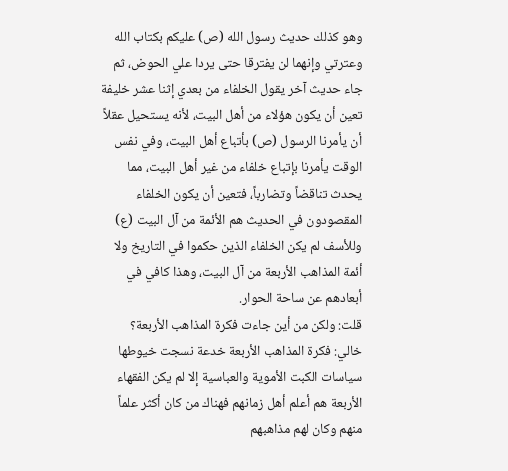وهو كذلك حديث رسول الله (ص) عليكم بكتاب الله وعترتي وإنهما لن يفترقا حتى يردا علي الحوض، ثم جاء حديث آخر يقول الخلفاء من بعدي إثنا عشر خليفة تعين أن يكون هؤلاء من أهل البيت، لأنه يستحيل عقلاً أن يأمرنا الرسول (ص) بأتباع أهل البيت، وفي نفس الوقت يأمرنا بإتباع خلفاء من غير أهل البيت، مما يحدث تناقضاً وتضارباً، فتعين أن يكون الخلفاء المقصودون في الحديث هم الأئمة من آل البيت (ع) وللأسف لم يكن الخلفاء الذين حكموا في التاريخ ولا أئمة المذاهب الأربعة من آل البيت، وهذا كافي في أبعادهم عن ساحة الحوار.
قلت: ولكن من أين جاءت فكرة المذاهب الأربعة؟
خالي: فكرة المذاهب الأربعة خدعة نسجت خيوطها سياسات الكبت الأموية والعباسية إلا لم يكن الفقهاء الأربعة هم أعلم أهل زمانهم فهناك من كان أكثر علماً منهم وكان لهم مذاهبهم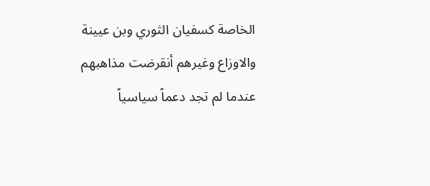الخاصة كسفيان الثوري وبن عيينة والاوزاع وغيرهم أنقرضت مذاهبهم عندما لم تجد دعماً سياسياً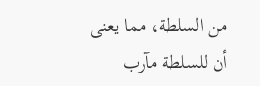من السلطة، مما يعنى أن للسلطة مآرب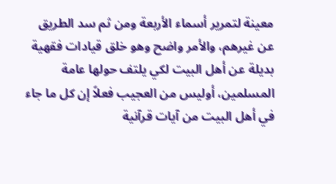معينة لتمرير أسماء الأربعة ومن ثم سد الطريق عن غيرهم، والأمر واضح وهو خلق قيادات فقهية بديلة عن أهل البيت لكي يلتف حولها عامة المسلمين، أوليس من العجيب فعلاً إن كل ما جاء في أهل البيت من آيات قرآنية